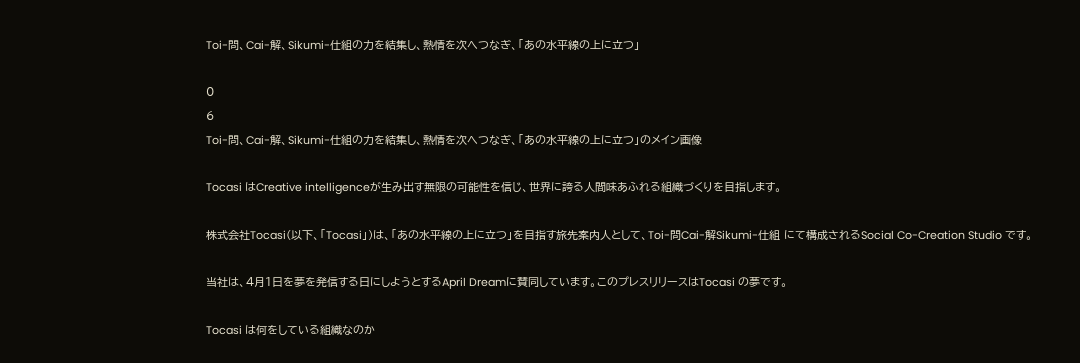Toi-問、Cai-解、Sikumi-仕組の力を結集し、熱情を次へつなぎ、「あの水平線の上に立つ」

0
6
Toi-問、Cai-解、Sikumi-仕組の力を結集し、熱情を次へつなぎ、「あの水平線の上に立つ」のメイン画像

Tocasi はCreative intelligenceが生み出す無限の可能性を信じ、世界に誇る人間味あふれる組織づくりを目指します。

株式会社Tocasi(以下、「Tocasi」)は、「あの水平線の上に立つ」を目指す旅先案内人として、Toi-問Cai-解Sikumi-仕組 にて構成されるSocial Co-Creation Studio です。

当社は、4月1日を夢を発信する日にしようとするApril Dreamに賛同しています。このプレスリリースはTocasi の夢です。

Tocasi は何をしている組織なのか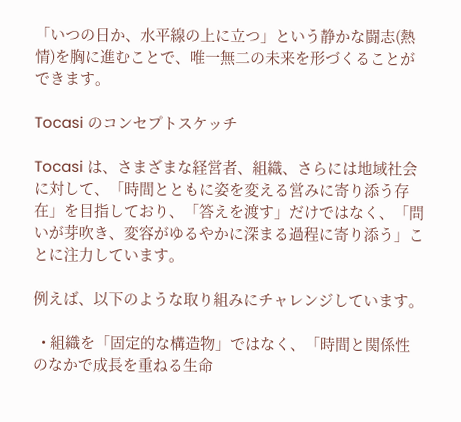「いつの日か、水平線の上に立つ」という静かな闘志(熱情)を胸に進むことで、唯一無二の未来を形づくることができます。

Tocasi のコンセプトスケッチ

Tocasi は、さまざまな経営者、組織、さらには地域社会に対して、「時間とともに姿を変える営みに寄り添う存在」を目指しており、「答えを渡す」だけではなく、「問いが芽吹き、変容がゆるやかに深まる過程に寄り添う」ことに注力しています。

例えば、以下のような取り組みにチャレンジしています。

  • 組織を「固定的な構造物」ではなく、「時間と関係性のなかで成長を重ねる生命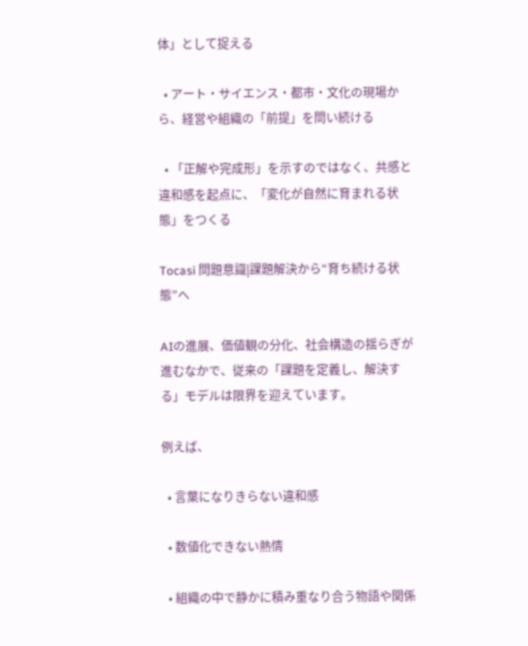体」として捉える

  • アート・サイエンス・都市・文化の現場から、経営や組織の「前提」を問い続ける

  • 「正解や完成形」を示すのではなく、共感と違和感を起点に、「変化が自然に育まれる状態」をつくる

Tocasi 問題意識|課題解決から“育ち続ける状態”へ

AIの進展、価値観の分化、社会構造の揺らぎが進むなかで、従来の「課題を定義し、解決する」モデルは限界を迎えています。

例えば、

  • 言葉になりきらない違和感

  • 数値化できない熱情

  • 組織の中で静かに積み重なり合う物語や関係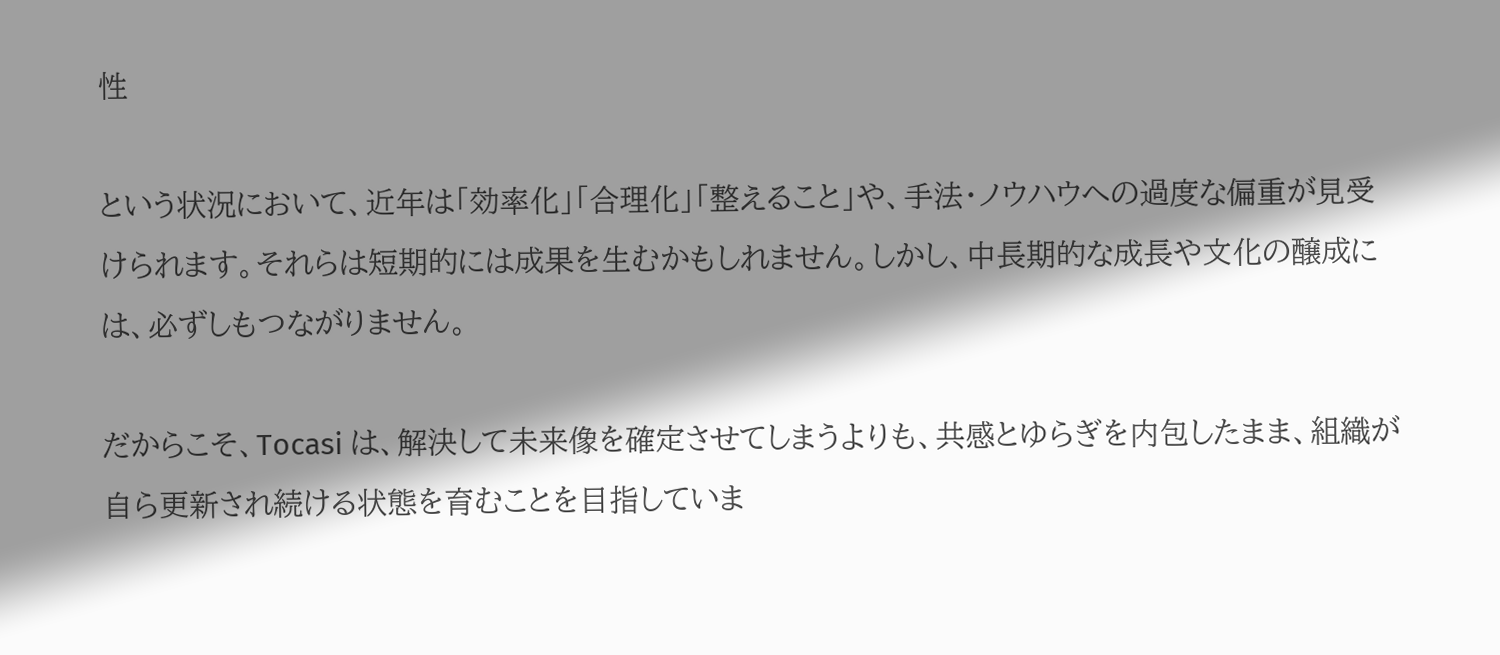性

という状況において、近年は「効率化」「合理化」「整えること」や、手法・ノウハウへの過度な偏重が見受けられます。それらは短期的には成果を生むかもしれません。しかし、中長期的な成長や文化の醸成には、必ずしもつながりません。

だからこそ、Tocasi は、解決して未来像を確定させてしまうよりも、共感とゆらぎを内包したまま、組織が自ら更新され続ける状態を育むことを目指していま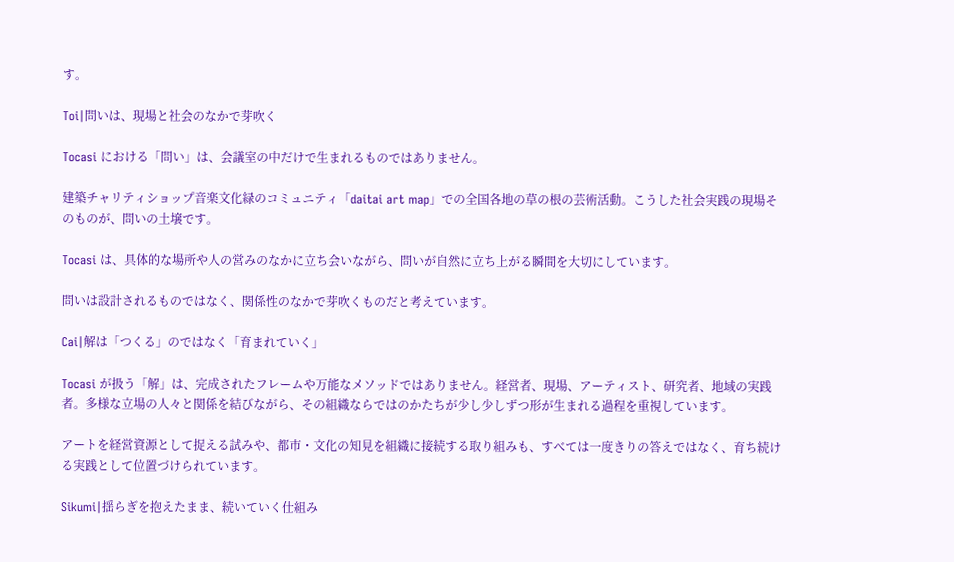す。

Toi|問いは、現場と社会のなかで芽吹く

Tocasi における「問い」は、会議室の中だけで生まれるものではありません。

建築チャリティショップ音楽文化緑のコミュニティ「daitai art map」での全国各地の草の根の芸術活動。こうした社会実践の現場そのものが、問いの土壌です。

Tocasi は、具体的な場所や人の営みのなかに立ち会いながら、問いが自然に立ち上がる瞬間を大切にしています。

問いは設計されるものではなく、関係性のなかで芽吹くものだと考えています。

Cai|解は「つくる」のではなく「育まれていく」

Tocasi が扱う「解」は、完成されたフレームや万能なメソッドではありません。経営者、現場、アーティスト、研究者、地域の実践者。多様な立場の人々と関係を結びながら、その組織ならではのかたちが少し少しずつ形が生まれる過程を重視しています。

アートを経営資源として捉える試みや、都市・文化の知見を組織に接続する取り組みも、すべては一度きりの答えではなく、育ち続ける実践として位置づけられています。

Sikumi|揺らぎを抱えたまま、続いていく仕組み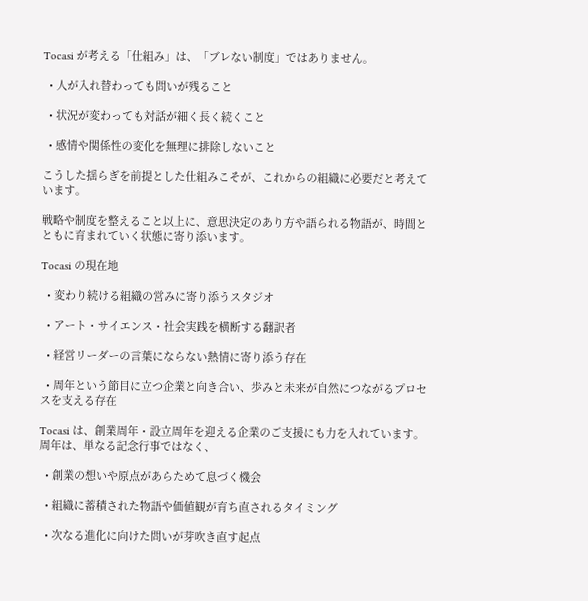Tocasi が考える「仕組み」は、「ブレない制度」ではありません。

  • 人が入れ替わっても問いが残ること

  • 状況が変わっても対話が細く長く続くこと

  • 感情や関係性の変化を無理に排除しないこと

こうした揺らぎを前提とした仕組みこそが、これからの組織に必要だと考えています。

戦略や制度を整えること以上に、意思決定のあり方や語られる物語が、時間とともに育まれていく状態に寄り添います。

Tocasi の現在地

  • 変わり続ける組織の営みに寄り添うスタジオ

  • アート・サイエンス・社会実践を横断する翻訳者

  • 経営リーダーの言葉にならない熱情に寄り添う存在

  • 周年という節目に立つ企業と向き合い、歩みと未来が自然につながるプロセスを支える存在

Tocasi は、創業周年・設立周年を迎える企業のご支援にも力を入れています。周年は、単なる記念行事ではなく、

  • 創業の想いや原点があらためて息づく機会

  • 組織に蓄積された物語や価値観が育ち直されるタイミング

  • 次なる進化に向けた問いが芽吹き直す起点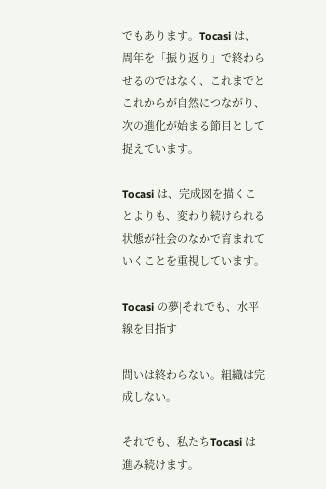でもあります。Tocasi は、周年を「振り返り」で終わらせるのではなく、これまでとこれからが自然につながり、次の進化が始まる節目として捉えています。

Tocasi は、完成図を描くことよりも、変わり続けられる状態が社会のなかで育まれていくことを重視しています。

Tocasi の夢|それでも、水平線を目指す

問いは終わらない。組織は完成しない。

それでも、私たちTocasi は進み続けます。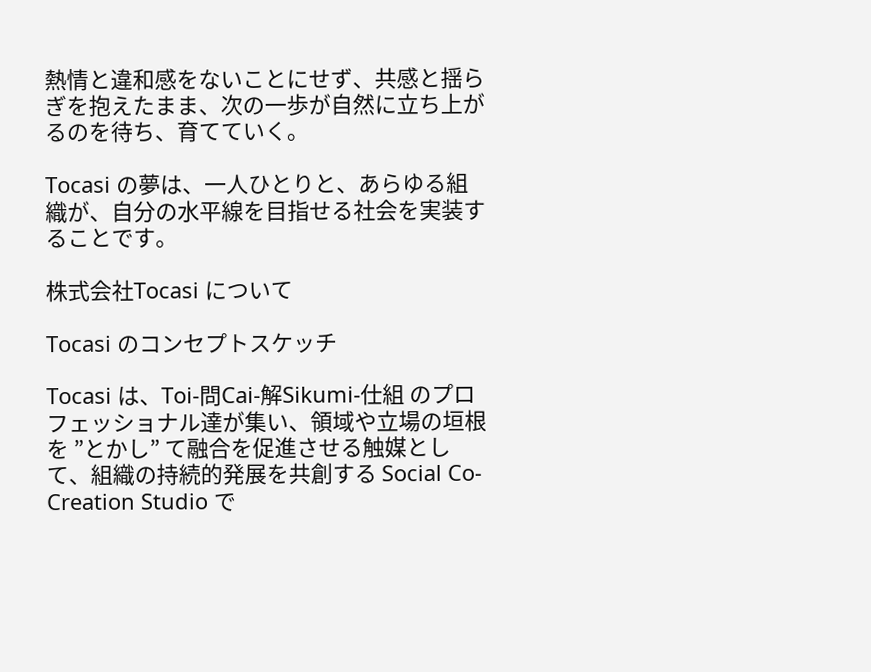熱情と違和感をないことにせず、共感と揺らぎを抱えたまま、次の一歩が自然に立ち上がるのを待ち、育てていく。

Tocasi の夢は、一人ひとりと、あらゆる組織が、自分の水平線を目指せる社会を実装することです。

株式会社Tocasi について

Tocasi のコンセプトスケッチ

Tocasi は、Toi-問Cai-解Sikumi-仕組 のプロフェッショナル達が集い、領域や立場の垣根を ”とかし” て融合を促進させる触媒として、組織の持続的発展を共創する Social Co-Creation Studio で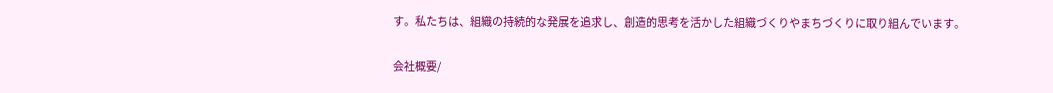す。私たちは、組織の持続的な発展を追求し、創造的思考を活かした組織づくりやまちづくりに取り組んでいます。

会社概要/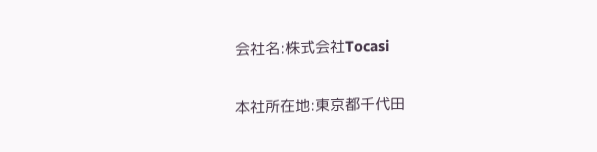会社名:株式会社Tocasi

本社所在地:東京都千代田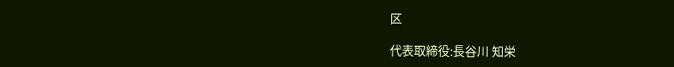区

代表取締役:長谷川 知栄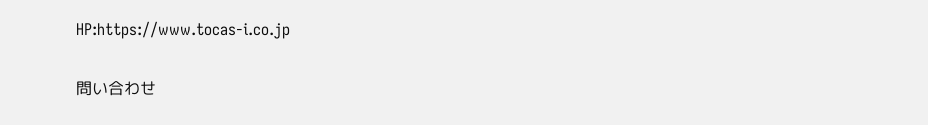HP:https://www.tocas-i.co.jp

問い合わせ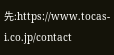先:https://www.tocas-i.co.jp/contact